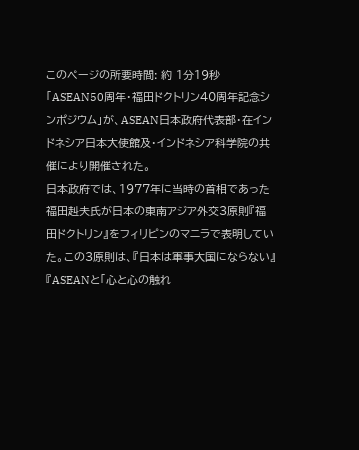このページの所要時間: 約 1分19秒
「ASEAN50周年・福田ドクトリン40周年記念シンポジウム」が、ASEAN日本政府代表部・在インドネシア日本大使館及・インドネシア科学院の共催により開催された。
日本政府では、1977年に当時の首相であった福田赳夫氏が日本の東南アジア外交3原則『福田ドクトリン』をフィリピンのマニラで表明していた。この3原則は、『日本は軍事大国にならない』『ASEANと「心と心の触れ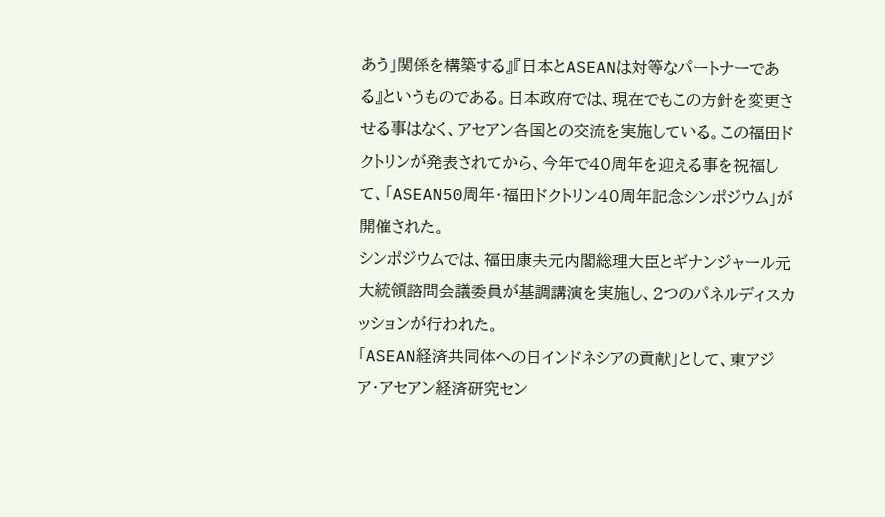あう」関係を構築する』『日本とASEANは対等なパートナーである』というものである。日本政府では、現在でもこの方針を変更させる事はなく、アセアン各国との交流を実施している。この福田ドクトリンが発表されてから、今年で40周年を迎える事を祝福して、「ASEAN50周年・福田ドクトリン40周年記念シンポジウム」が開催された。
シンポジウムでは、福田康夫元内閣総理大臣とギナンジャール元大統領諮問会議委員が基調講演を実施し、2つのパネルディスカッションが行われた。
「ASEAN経済共同体への日インドネシアの貢献」として、東アジア・アセアン経済研究セン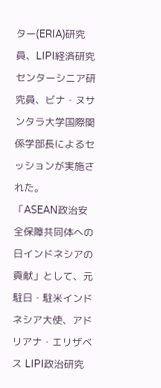ター(ERIA)研究員、LIPI経済研究センターシニア研究員、ビナ・ヌサンタラ大学国際関係学部長によるセッションが実施された。
「ASEAN政治安全保障共同体への日インドネシアの貢献」として、元駐日・駐米インドネシア大使、アドリアナ・エリザベス LIPI政治研究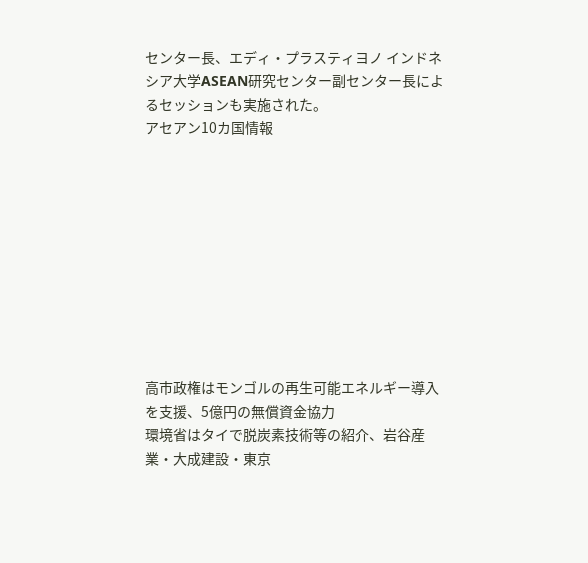センター長、エディ・プラスティヨノ インドネシア大学ASEAN研究センター副センター長によるセッションも実施された。
アセアン10カ国情報










高市政権はモンゴルの再生可能エネルギー導入を支援、5億円の無償資金協力
環境省はタイで脱炭素技術等の紹介、岩谷産業・大成建設・東京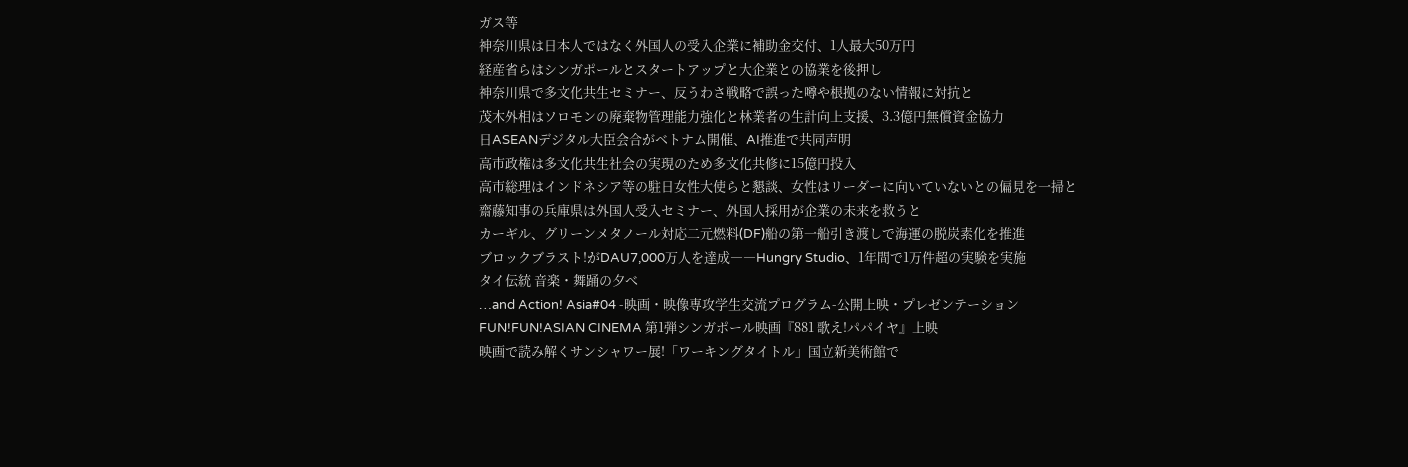ガス等
神奈川県は日本人ではなく外国人の受入企業に補助金交付、1人最大50万円
経産省らはシンガポールとスタートアップと大企業との協業を後押し
神奈川県で多文化共生セミナー、反うわさ戦略で誤った噂や根拠のない情報に対抗と
茂木外相はソロモンの廃棄物管理能力強化と林業者の生計向上支援、3.3億円無償資金協力
日ASEANデジタル大臣会合がベトナム開催、AI推進で共同声明
高市政権は多⽂化共⽣社会の実現のため多⽂化共修に15億円投入
高市総理はインドネシア等の駐日女性大使らと懇談、女性はリーダーに向いていないとの偏見を一掃と
齋藤知事の兵庫県は外国人受入セミナー、外国人採用が企業の未来を救うと
カーギル、グリーンメタノール対応二元燃料(DF)船の第一船引き渡しで海運の脱炭素化を推進
ブロックブラスト!がDAU7,000万人を達成――Hungry Studio、1年間で1万件超の実験を実施
タイ伝統 音楽・舞踊の夕べ
…and Action! Asia#04 -映画・映像専攻学生交流プログラム-公開上映・プレゼンテーション
FUN!FUN!ASIAN CINEMA 第1弾シンガポール映画『881 歌え!パパイヤ』上映
映画で読み解くサンシャワー展!「ワーキングタイトル」国立新美術館で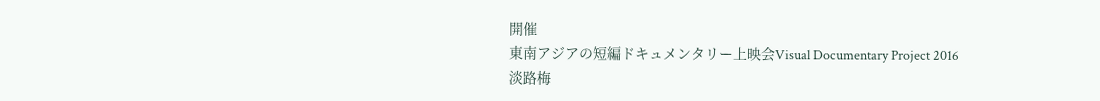開催
東南アジアの短編ドキュメンタリー上映会Visual Documentary Project 2016
淡路梅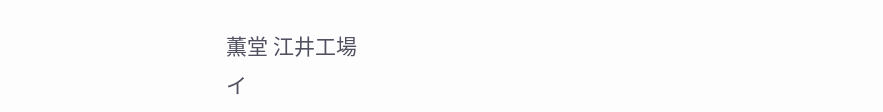薫堂 江井工場
イ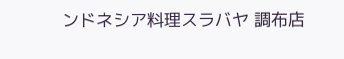ンドネシア料理スラバヤ 調布店